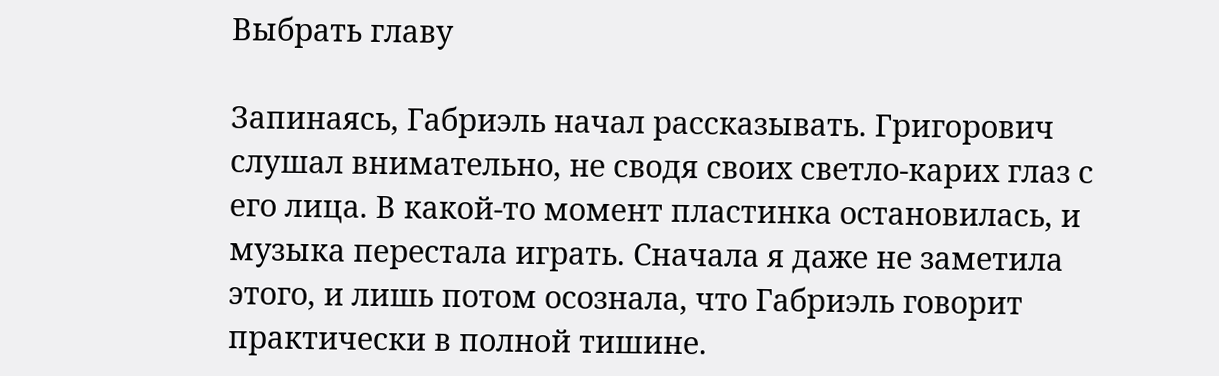Выбрать главу

Запинаясь, Габриэль начал рассказывать. Григорович слушал внимательно, не сводя своих светло-карих глаз с его лица. В какой-то момент пластинка остановилась, и музыка перестала играть. Сначала я даже не заметила этого, и лишь потом осознала, что Габриэль говорит практически в полной тишине.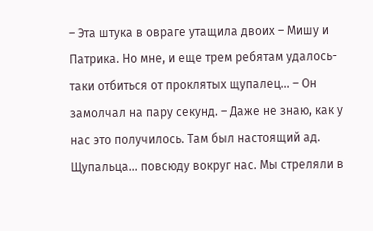– Эта штука в овраге утащила двоих – Мишу и Патрика. Но мне, и еще трем ребятам удалось-таки отбиться от проклятых щупалец… – Он замолчал на пару секунд. – Даже не знаю, как у нас это получилось. Там был настоящий ад. Щупальца… повсюду вокруг нас. Мы стреляли в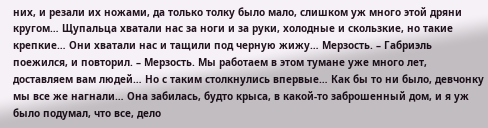них, и резали их ножами, да только толку было мало, слишком уж много этой дряни кругом… Щупальца хватали нас за ноги и за руки, холодные и скользкие, но такие крепкие… Они хватали нас и тащили под черную жижу… Мерзость. – Габриэль поежился, и повторил. – Мерзость. Мы работаем в этом тумане уже много лет, доставляем вам людей… Но с таким столкнулись впервые… Как бы то ни было, девчонку мы все же нагнали… Она забилась, будто крыса, в какой-то заброшенный дом, и я уж было подумал, что все, дело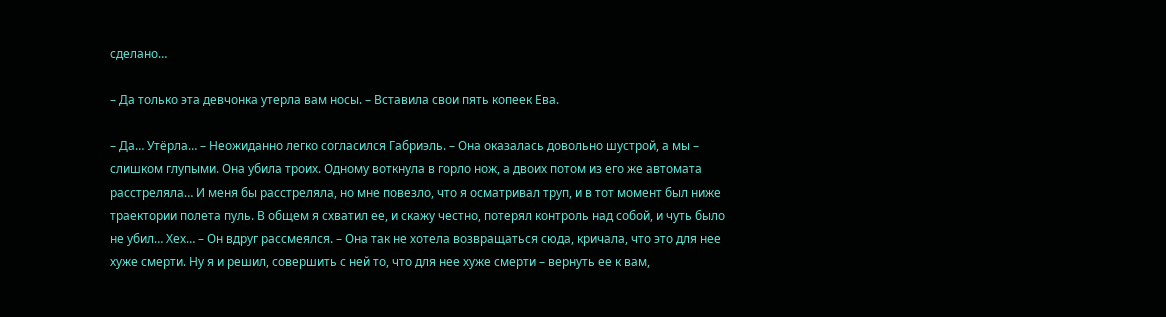сделано…

– Да только эта девчонка утерла вам носы. – Вставила свои пять копеек Ева.

– Да… Утёрла… – Неожиданно легко согласился Габриэль. – Она оказалась довольно шустрой, а мы – слишком глупыми. Она убила троих. Одному воткнула в горло нож, а двоих потом из его же автомата расстреляла… И меня бы расстреляла, но мне повезло, что я осматривал труп, и в тот момент был ниже траектории полета пуль. В общем я схватил ее, и скажу честно, потерял контроль над собой, и чуть было не убил… Хех… – Он вдруг рассмеялся. – Она так не хотела возвращаться сюда, кричала, что это для нее хуже смерти. Ну я и решил, совершить с ней то, что для нее хуже смерти – вернуть ее к вам,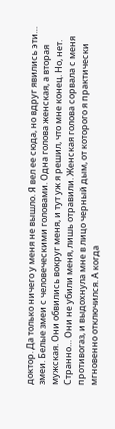доктор. Да только ничего у меня не вышло. Я вел ее сюда, но вдруг явились эти… змеи. Белые змеи с человеческими головами. Одна голова женская, а вторая мужская. Они обвились вокруг меня, и тут уж я решил, что мне конец. Но, нет. Странно… Они не убили меня, лишь отравили. Женская голова сорвала с меня противогаз, и выдохнула мне в лицо черный дым, от которого я практически мгновенно отключился. А когда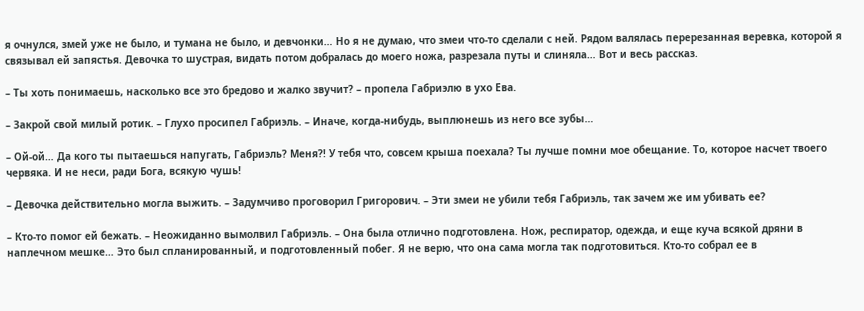я очнулся, змей уже не было, и тумана не было, и девчонки… Но я не думаю, что змеи что-то сделали с ней. Рядом валялась перерезанная веревка, которой я связывал ей запястья. Девочка то шустрая, видать потом добралась до моего ножа, разрезала путы и слиняла… Вот и весь рассказ.

– Ты хоть понимаешь, насколько все это бредово и жалко звучит? – пропела Габриэлю в ухо Ева.

– Закрой свой милый ротик. – Глухо просипел Габриэль. – Иначе, когда-нибудь, выплюнешь из него все зубы…

– Ой-ой… Да кого ты пытаешься напугать, Габриэль? Меня?! У тебя что, совсем крыша поехала? Ты лучше помни мое обещание. То, которое насчет твоего червяка. И не неси, ради Бога, всякую чушь!

– Девочка действительно могла выжить. – Задумчиво проговорил Григорович. – Эти змеи не убили тебя Габриэль, так зачем же им убивать ее?

– Кто-то помог ей бежать. – Неожиданно вымолвил Габриэль. – Она была отлично подготовлена. Нож, респиратор, одежда, и еще куча всякой дряни в наплечном мешке… Это был спланированный, и подготовленный побег. Я не верю, что она сама могла так подготовиться. Кто-то собрал ее в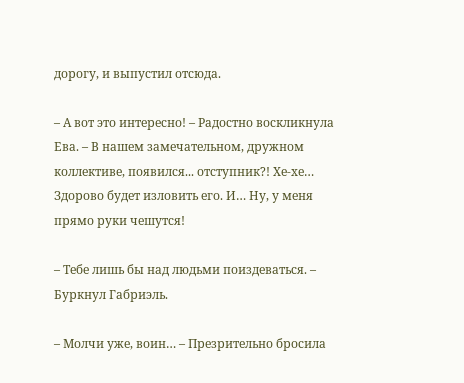дорогу, и выпустил отсюда.

– А вот это интересно! – Радостно воскликнула Ева. – В нашем замечательном, дружном коллективе, появился... отступник?! Хе-хе… Здорово будет изловить его. И… Ну, у меня прямо руки чешутся!

– Тебе лишь бы над людьми поиздеваться. – Буркнул Габриэль.

– Молчи уже, воин… – Презрительно бросила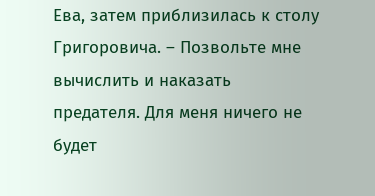Ева, затем приблизилась к столу Григоровича. – Позвольте мне вычислить и наказать предателя. Для меня ничего не будет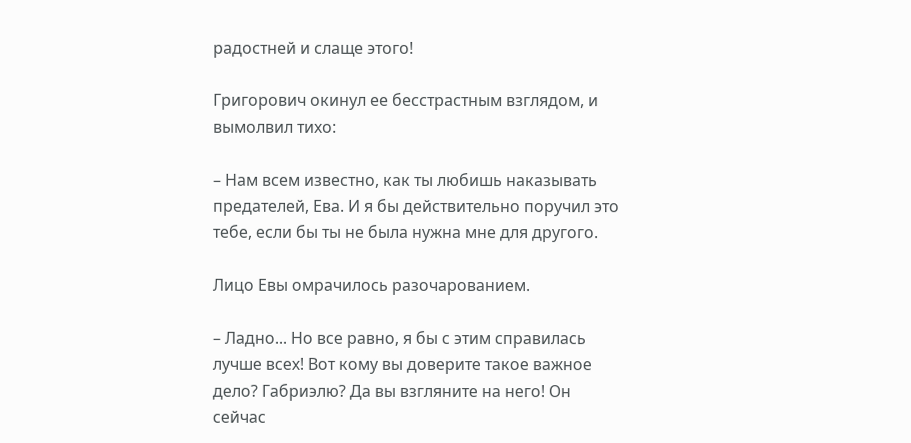радостней и слаще этого!

Григорович окинул ее бесстрастным взглядом, и вымолвил тихо:

– Нам всем известно, как ты любишь наказывать предателей, Ева. И я бы действительно поручил это тебе, если бы ты не была нужна мне для другого.

Лицо Евы омрачилось разочарованием.

– Ладно... Но все равно, я бы с этим справилась лучше всех! Вот кому вы доверите такое важное дело? Габриэлю? Да вы взгляните на него! Он сейчас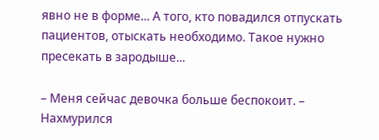явно не в форме... А того, кто повадился отпускать пациентов, отыскать необходимо. Такое нужно пресекать в зародыше...

– Меня сейчас девочка больше беспокоит. – Нахмурился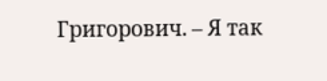Григорович. – Я так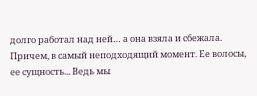долго работал над ней… а она взяла и сбежала. Причем, в самый неподходящий момент. Ее волосы, ее сущность... Ведь мы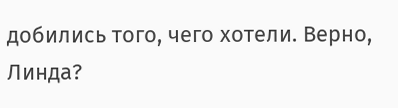добились того, чего хотели. Верно, Линда?